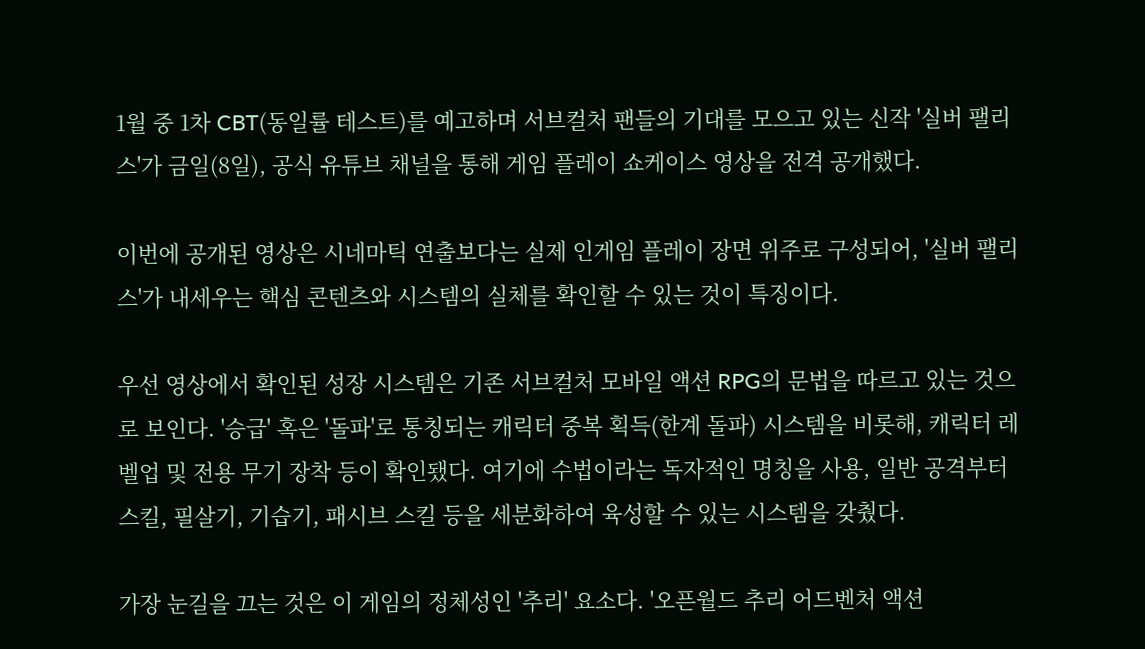1월 중 1차 CBT(동일률 테스트)를 예고하며 서브컬처 팬들의 기대를 모으고 있는 신작 '실버 팰리스'가 금일(8일), 공식 유튜브 채널을 통해 게임 플레이 쇼케이스 영상을 전격 공개했다.

이번에 공개된 영상은 시네마틱 연출보다는 실제 인게임 플레이 장면 위주로 구성되어, '실버 팰리스'가 내세우는 핵심 콘텐츠와 시스템의 실체를 확인할 수 있는 것이 특징이다.

우선 영상에서 확인된 성장 시스템은 기존 서브컬처 모바일 액션 RPG의 문법을 따르고 있는 것으로 보인다. '승급' 혹은 '돌파'로 통칭되는 캐릭터 중복 획득(한계 돌파) 시스템을 비롯해, 캐릭터 레벨업 및 전용 무기 장착 등이 확인됐다. 여기에 수법이라는 독자적인 명칭을 사용, 일반 공격부터 스킬, 필살기, 기습기, 패시브 스킬 등을 세분화하여 육성할 수 있는 시스템을 갖췄다.

가장 눈길을 끄는 것은 이 게임의 정체성인 '추리' 요소다. '오픈월드 추리 어드벤처 액션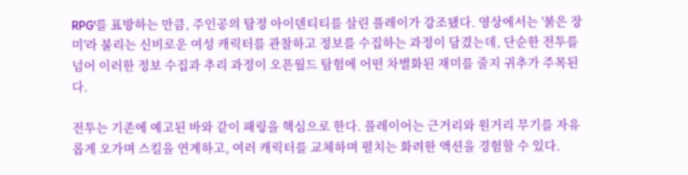RPG'를 표방하는 만큼, 주인공의 탐정 아이덴티티를 살린 플레이가 강조됐다. 영상에서는 '붉은 장미'라 불리는 신비로운 여성 캐릭터를 관찰하고 정보를 수집하는 과정이 담겼는데, 단순한 전투를 넘어 이러한 정보 수집과 추리 과정이 오픈월드 탐험에 어떤 차별화된 재미를 줄지 귀추가 주목된다.

전투는 기존에 예고된 바와 같이 패링을 핵심으로 한다. 플레이어는 근거리와 원거리 무기를 자유롭게 오가며 스킬을 연계하고, 여러 캐릭터를 교체하며 펼치는 화려한 액션을 경험할 수 있다.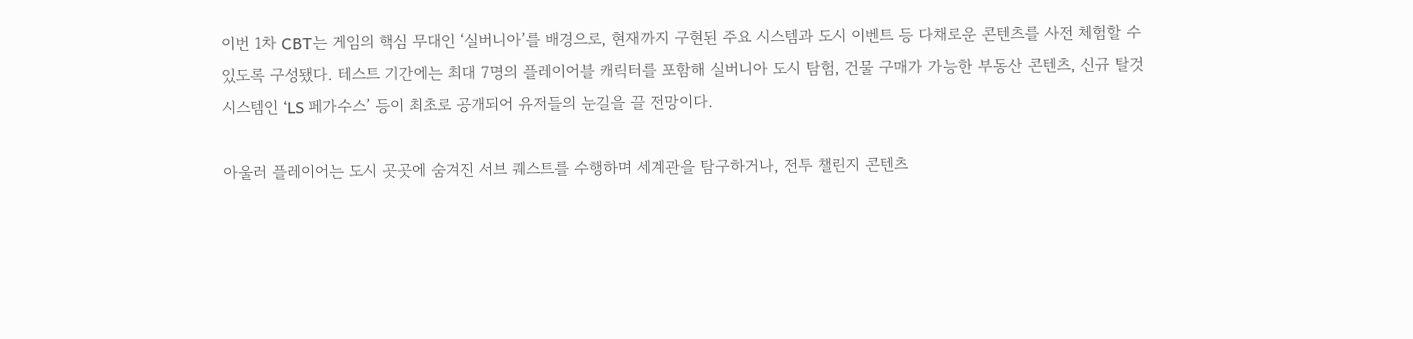이번 1차 CBT는 게임의 핵심 무대인 ‘실버니아’를 배경으로, 현재까지 구현된 주요 시스템과 도시 이벤트 등 다채로운 콘텐츠를 사전 체험할 수 있도록 구성됐다. 테스트 기간에는 최대 7명의 플레이어블 캐릭터를 포함해 실버니아 도시 탐험, 건물 구매가 가능한 부동산 콘텐츠, 신규 탈것 시스템인 ‘LS 페가수스’ 등이 최초로 공개되어 유저들의 눈길을 끌 전망이다.

아울러 플레이어는 도시 곳곳에 숨겨진 서브 퀘스트를 수행하며 세계관을 탐구하거나, 전투 챌린지 콘텐츠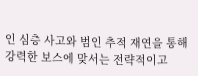인 심층 사고와 범인 추적 재연을 통해 강력한 보스에 맞서는 전략적이고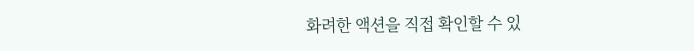화려한 액션을 직접 확인할 수 있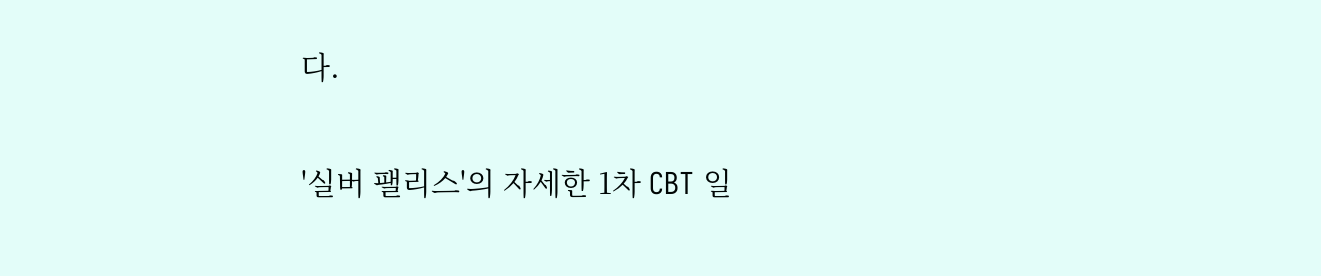다.

'실버 팰리스'의 자세한 1차 CBT 일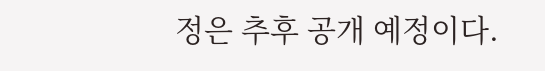정은 추후 공개 예정이다.